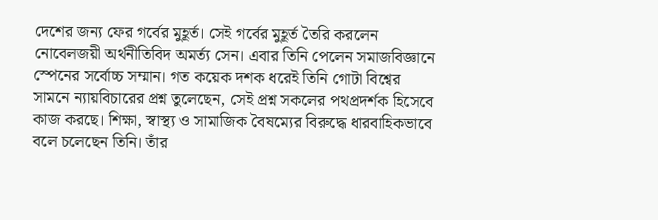দেশের জন্য ফের গর্বের মুহূর্ত। সেই গর্বের মুহূর্ত তৈরি করলেন নোবেলজয়ী অর্থনীতিবিদ অমর্ত্য সেন। এবার তিনি পেলেন সমাজবিজ্ঞানে স্পেনের সর্বোচ্চ সম্মান। গত কয়েক দশক ধরেই তিনি গোটা বিশ্বের সামনে ন্যায়বিচারের প্রশ্ন তুলেছেন, সেই প্রশ্ন সকলের পথপ্রদর্শক হিসেবে কাজ করছে। শিক্ষা, স্বাস্থ্য ও সামাজিক বৈষম্যের বিরুদ্ধে ধারবাহিকভাবে বলে চলেছেন তিনি। তাঁর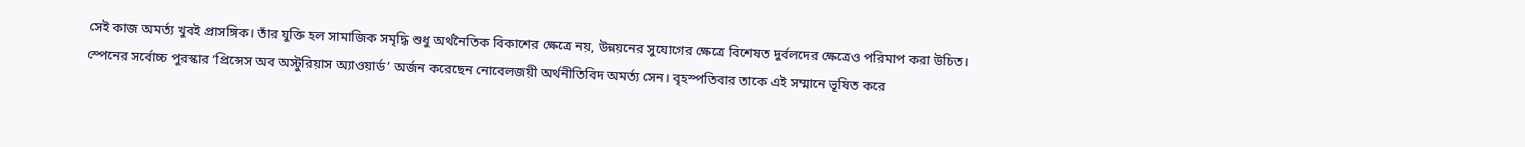সেই কাজ অমর্ত্য খুবই প্রাসঙ্গিক। তাঁর যুক্তি হল সামাজিক সমৃদ্ধি শুধু অর্থনৈতিক বিকাশের ক্ষেত্রে নয়, উন্নয়নের সুযোগের ক্ষেত্রে বিশেষত দুর্বলদের ক্ষেত্রেও পরিমাপ করা উচিত।
স্পেনের সর্বোচ্চ পুরস্কার ‘প্রিন্সেস অব অস্টুরিয়াস অ্যাওয়ার্ড’ অর্জন করেছেন নোবেলজয়ী অর্থনীতিবিদ অমর্ত্য সেন। বৃহস্পতিবার তাকে এই সম্মানে ভূষিত করে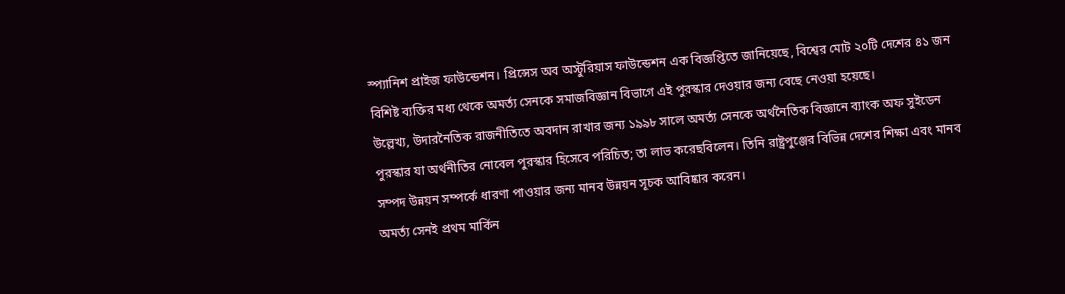স্প্যানিশ প্রাইজ ফাউন্ডেশন। প্রিন্সেস অব অস্টুরিয়াস ফাউন্ডেশন এক বিজ্ঞপ্তিতে জানিয়েছে, বিশ্বের মোট ২০টি দেশের ৪১ জন বিশিষ্ট ব্যক্তির মধ্য থেকে অমর্ত্য সেনকে সমাজবিজ্ঞান বিভাগে এই পুরস্কার দেওয়ার জন্য বেছে নেওয়া হয়েছে।
উল্লেখ্য, উদারনৈতিক রাজনীতিতে অবদান রাখার জন্য ১৯৯৮ সালে অমর্ত্য সেনকে অর্থনৈতিক বিজ্ঞানে ব্যাংক অফ সুইডেন পুরস্কার যা অর্থনীতির নোবেল পুরস্কার হিসেবে পরিচিত; তা লাভ করেছবিলেন। তিনি রাষ্ট্রপুঞ্জের বিভিন্ন দেশের শিক্ষা এবং মানব সম্পদ উন্নয়ন সম্পর্কে ধারণা পাওয়ার জন্য মানব উন্নয়ন সূচক আবিষ্কার করেন।
অমর্ত্য সেনই প্রথম মার্কিন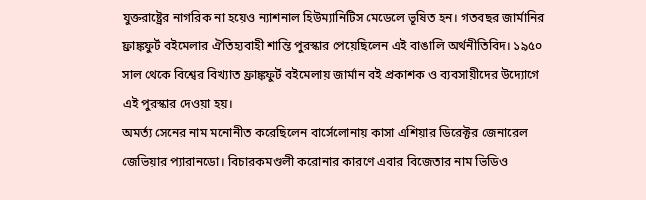যুক্তরাষ্ট্রের নাগরিক না হয়েও ন্যাশনাল হিউম্যানিটিস মেডেলে ভূষিত হন। গতবছর জার্মানির ফ্রাঙ্কফুর্ট বইমেলার ঐতিহ্যবাহী শান্তি পুরস্কার পেয়েছিলেন এই বাঙালি অর্থনীতিবিদ। ১৯৫০ সাল থেকে বিশ্বের বিখ্যাত ফ্রাঙ্কফুর্ট বইমেলায় জার্মান বই প্রকাশক ও ব্যবসায়ীদের উদ্যোগে এই পুরস্কার দেওয়া হয়।
অমর্ত্য সেনের নাম মনোনীত করেছিলেন বার্সেলোনায় কাসা এশিয়ার ডিরেক্টর জেনারেল জেভিয়ার প্যারানডো। বিচারকমণ্ডলী করোনার কারণে এবার বিজেতার নাম ভিডিও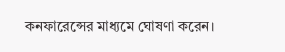কনফারেন্সের মাধ্যমে ঘোষণা করেন।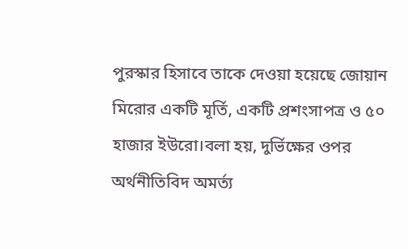পুরস্কার হিসাবে তাকে দেওয়া হয়েছে জোয়ান মিরোর একটি মূর্তি, একটি প্রশংসাপত্র ও ৫০ হাজার ইউরো।বলা হয়, দুর্ভিক্ষের ওপর অর্থনীতিবিদ অমর্ত্য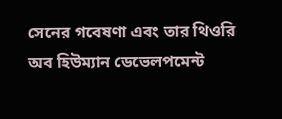সেনের গবেষণা এবং তার থিওরি অব হিউম্যান ডেভেলপমেন্ট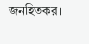জনহিতকর।